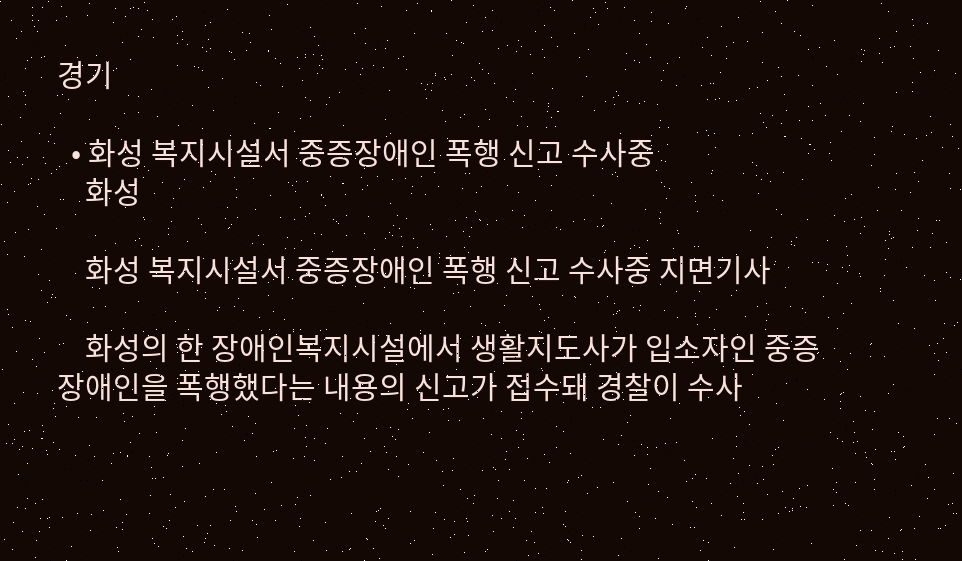경기

  • 화성 복지시설서 중증장애인 폭행 신고 수사중
    화성

    화성 복지시설서 중증장애인 폭행 신고 수사중 지면기사

    화성의 한 장애인복지시설에서 생활지도사가 입소자인 중증장애인을 폭행했다는 내용의 신고가 접수돼 경찰이 수사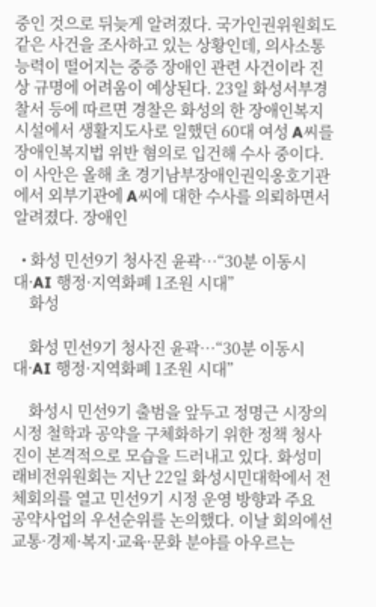중인 것으로 뒤늦게 알려졌다. 국가인권위원회도 같은 사건을 조사하고 있는 상황인데, 의사소통 능력이 떨어지는 중증 장애인 관련 사건이라 진상 규명에 어려움이 예상된다. 23일 화성서부경찰서 등에 따르면 경찰은 화성의 한 장애인복지시설에서 생활지도사로 일했던 60대 여성 A씨를 장애인복지법 위반 혐의로 입건해 수사 중이다. 이 사안은 올해 초 경기남부장애인권익옹호기관에서 외부기관에 A씨에 대한 수사를 의뢰하면서 알려졌다. 장애인

  • 화성 민선9기 청사진 윤곽…“30분 이동시대·AI 행정·지역화폐 1조원 시대”
    화성

    화성 민선9기 청사진 윤곽…“30분 이동시대·AI 행정·지역화폐 1조원 시대”

    화성시 민선9기 출범을 앞두고 정명근 시장의 시정 철학과 공약을 구체화하기 위한 정책 청사진이 본격적으로 모습을 드러내고 있다. 화성미래비전위원회는 지난 22일 화성시민대학에서 전체회의를 열고 민선9기 시정 운영 방향과 주요 공약사업의 우선순위를 논의했다. 이날 회의에선 교통·경제·복지·교육·문화 분야를 아우르는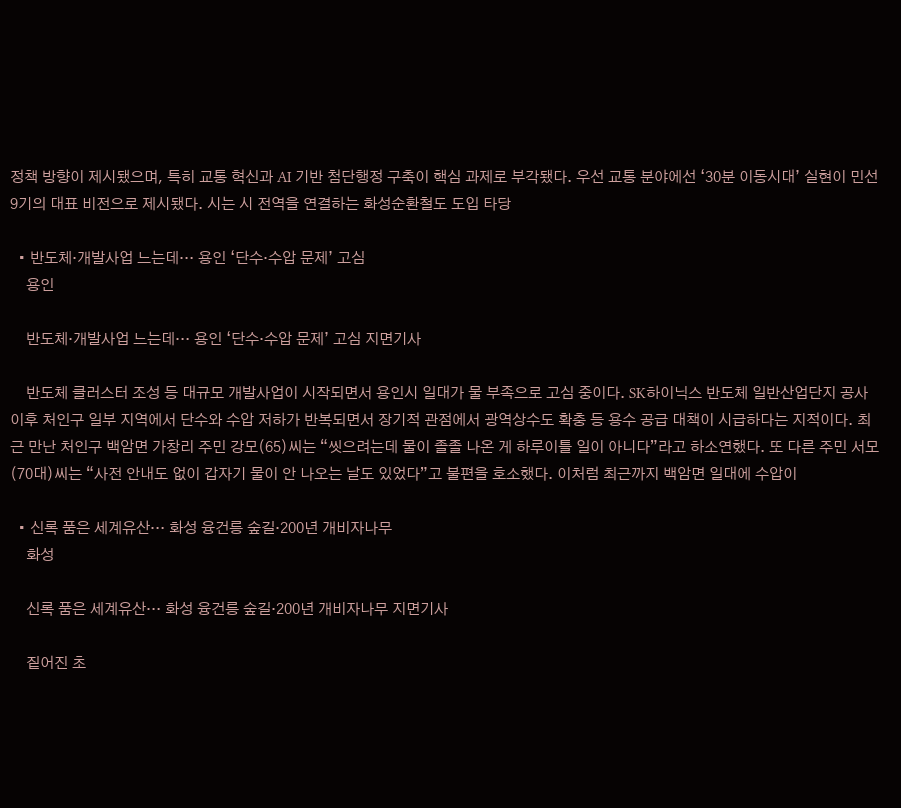정책 방향이 제시됐으며, 특히 교통 혁신과 AI 기반 첨단행정 구축이 핵심 과제로 부각됐다. 우선 교통 분야에선 ‘30분 이동시대’ 실현이 민선9기의 대표 비전으로 제시됐다. 시는 시 전역을 연결하는 화성순환철도 도입 타당

  • 반도체·개발사업 느는데… 용인 ‘단수·수압 문제’ 고심
    용인

    반도체·개발사업 느는데… 용인 ‘단수·수압 문제’ 고심 지면기사

    반도체 클러스터 조성 등 대규모 개발사업이 시작되면서 용인시 일대가 물 부족으로 고심 중이다. SK하이닉스 반도체 일반산업단지 공사 이후 처인구 일부 지역에서 단수와 수압 저하가 반복되면서 장기적 관점에서 광역상수도 확충 등 용수 공급 대책이 시급하다는 지적이다. 최근 만난 처인구 백암면 가창리 주민 강모(65)씨는 “씻으려는데 물이 졸졸 나온 게 하루이틀 일이 아니다”라고 하소연했다. 또 다른 주민 서모(70대)씨는 “사전 안내도 없이 갑자기 물이 안 나오는 날도 있었다”고 불편을 호소했다. 이처럼 최근까지 백암면 일대에 수압이

  • 신록 품은 세계유산… 화성 융건릉 숲길·200년 개비자나무
    화성

    신록 품은 세계유산… 화성 융건릉 숲길·200년 개비자나무 지면기사

    짙어진 초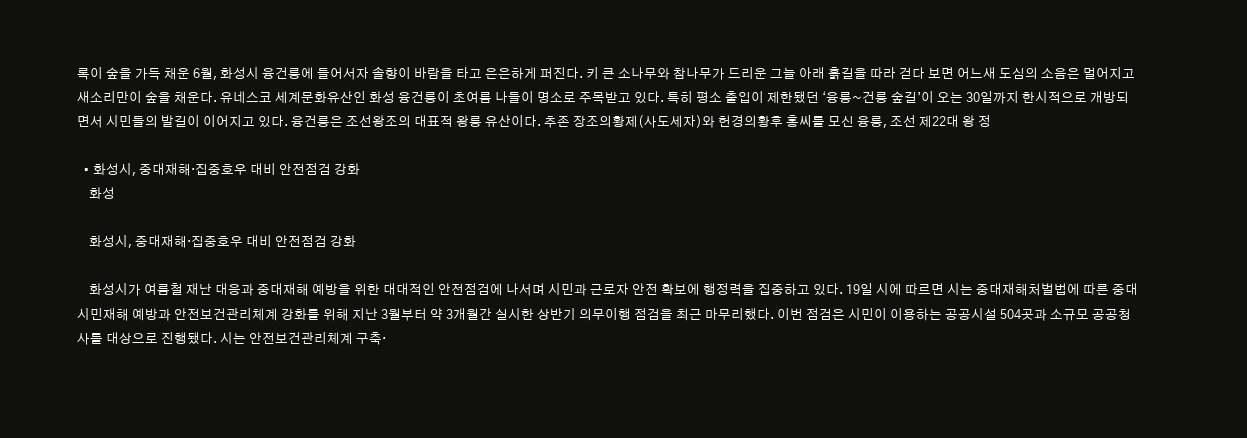록이 숲을 가득 채운 6월, 화성시 융건릉에 들어서자 솔향이 바람을 타고 은은하게 퍼진다. 키 큰 소나무와 참나무가 드리운 그늘 아래 흙길을 따라 걷다 보면 어느새 도심의 소음은 멀어지고 새소리만이 숲을 채운다. 유네스코 세계문화유산인 화성 융건릉이 초여름 나들이 명소로 주목받고 있다. 특히 평소 출입이 제한됐던 ‘융릉~건릉 숲길’이 오는 30일까지 한시적으로 개방되면서 시민들의 발길이 이어지고 있다. 융건릉은 조선왕조의 대표적 왕릉 유산이다. 추존 장조의황제(사도세자)와 헌경의황후 홍씨를 모신 융릉, 조선 제22대 왕 정

  • 화성시, 중대재해·집중호우 대비 안전점검 강화
    화성

    화성시, 중대재해·집중호우 대비 안전점검 강화

    화성시가 여름철 재난 대응과 중대재해 예방을 위한 대대적인 안전점검에 나서며 시민과 근로자 안전 확보에 행정력을 집중하고 있다. 19일 시에 따르면 시는 중대재해처벌법에 따른 중대시민재해 예방과 안전보건관리체계 강화를 위해 지난 3월부터 약 3개월간 실시한 상반기 의무이행 점검을 최근 마무리했다. 이번 점검은 시민이 이용하는 공공시설 504곳과 소규모 공공청사를 대상으로 진행됐다. 시는 안전보건관리체계 구축·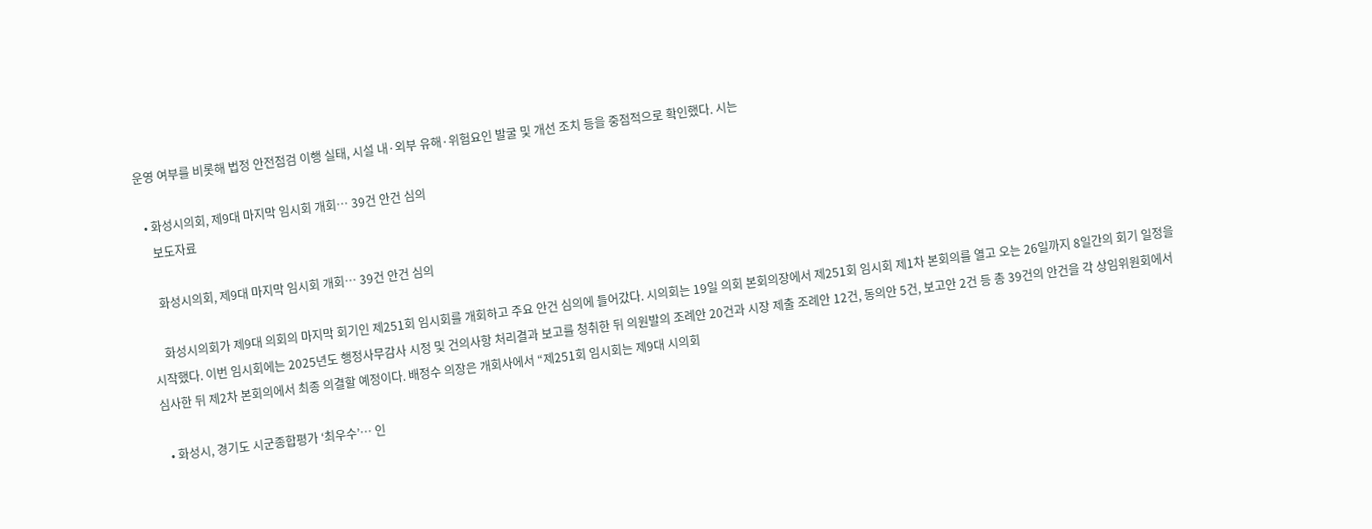운영 여부를 비롯해 법정 안전점검 이행 실태, 시설 내·외부 유해·위험요인 발굴 및 개선 조치 등을 중점적으로 확인했다. 시는

  • 화성시의회, 제9대 마지막 임시회 개회… 39건 안건 심의
    보도자료

    화성시의회, 제9대 마지막 임시회 개회… 39건 안건 심의

    화성시의회가 제9대 의회의 마지막 회기인 제251회 임시회를 개회하고 주요 안건 심의에 들어갔다. 시의회는 19일 의회 본회의장에서 제251회 임시회 제1차 본회의를 열고 오는 26일까지 8일간의 회기 일정을 시작했다. 이번 임시회에는 2025년도 행정사무감사 시정 및 건의사항 처리결과 보고를 청취한 뒤 의원발의 조례안 20건과 시장 제출 조례안 12건, 동의안 5건, 보고안 2건 등 총 39건의 안건을 각 상임위원회에서 심사한 뒤 제2차 본회의에서 최종 의결할 예정이다. 배정수 의장은 개회사에서 “제251회 임시회는 제9대 시의회

  • 화성시, 경기도 시군종합평가 ‘최우수’… 인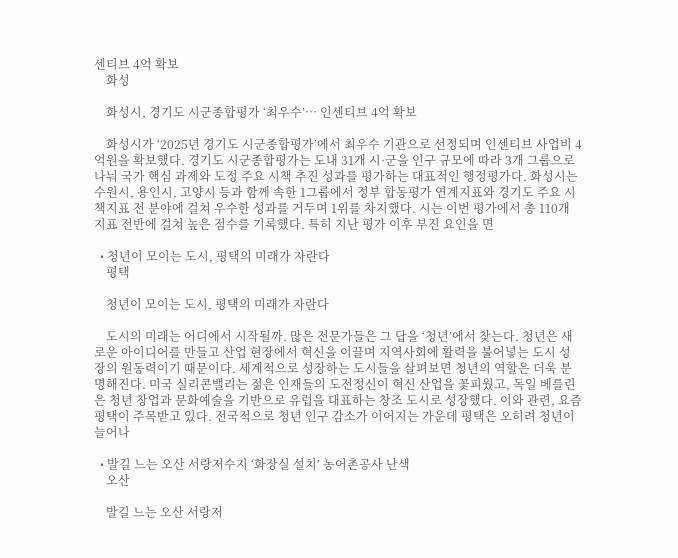센티브 4억 확보
    화성

    화성시, 경기도 시군종합평가 ‘최우수’… 인센티브 4억 확보

    화성시가 ‘2025년 경기도 시군종합평가’에서 최우수 기관으로 선정되며 인센티브 사업비 4억원을 확보했다. 경기도 시군종합평가는 도내 31개 시·군을 인구 규모에 따라 3개 그룹으로 나눠 국가 핵심 과제와 도정 주요 시책 추진 성과를 평가하는 대표적인 행정평가다. 화성시는 수원시, 용인시, 고양시 등과 함께 속한 1그룹에서 정부 합동평가 연계지표와 경기도 주요 시책지표 전 분야에 걸쳐 우수한 성과를 거두며 1위를 차지했다. 시는 이번 평가에서 총 110개 지표 전반에 걸쳐 높은 점수를 기록했다. 특히 지난 평가 이후 부진 요인을 면

  • 청년이 모이는 도시, 평택의 미래가 자란다
    평택

    청년이 모이는 도시, 평택의 미래가 자란다

    도시의 미래는 어디에서 시작될까. 많은 전문가들은 그 답을 ‘청년’에서 찾는다. 청년은 새로운 아이디어를 만들고 산업 현장에서 혁신을 이끌며 지역사회에 활력을 불어넣는 도시 성장의 원동력이기 때문이다. 세계적으로 성장하는 도시들을 살펴보면 청년의 역할은 더욱 분명해진다. 미국 실리콘밸리는 젊은 인재들의 도전정신이 혁신 산업을 꽃피웠고, 독일 베를린은 청년 창업과 문화예술을 기반으로 유럽을 대표하는 창조 도시로 성장했다. 이와 관련, 요즘 평택이 주목받고 있다. 전국적으로 청년 인구 감소가 이어지는 가운데 평택은 오히려 청년이 늘어나

  • 발길 느는 오산 서랑저수지 ‘화장실 설치’ 농어촌공사 난색
    오산

    발길 느는 오산 서랑저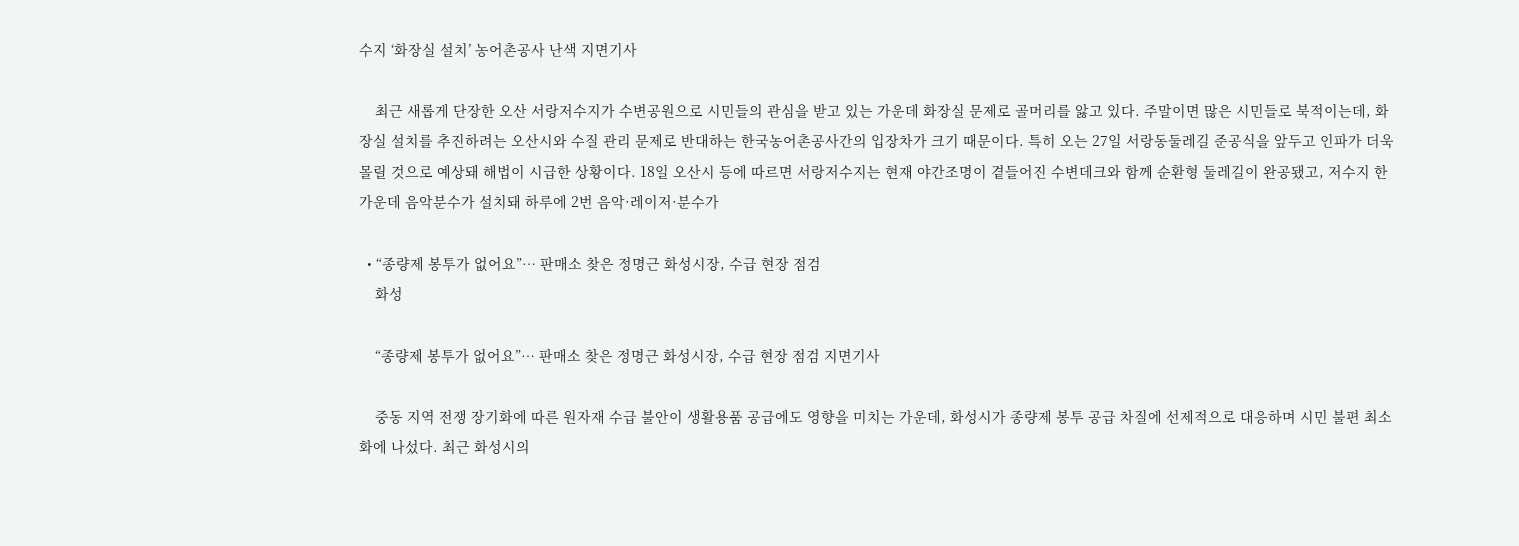수지 ‘화장실 설치’ 농어촌공사 난색 지면기사

    최근 새롭게 단장한 오산 서랑저수지가 수변공원으로 시민들의 관심을 받고 있는 가운데 화장실 문제로 골머리를 앓고 있다. 주말이면 많은 시민들로 북적이는데, 화장실 설치를 추진하려는 오산시와 수질 관리 문제로 반대하는 한국농어촌공사간의 입장차가 크기 때문이다. 특히 오는 27일 서랑동둘레길 준공식을 앞두고 인파가 더욱 몰릴 것으로 예상돼 해법이 시급한 상황이다. 18일 오산시 등에 따르면 서랑저수지는 현재 야간조명이 곁들어진 수변데크와 함께 순환형 둘레길이 완공됐고, 저수지 한가운데 음악분수가 설치돼 하루에 2번 음악·레이저·분수가

  • “종량제 봉투가 없어요”… 판매소 찾은 정명근 화성시장, 수급 현장 점검
    화성

    “종량제 봉투가 없어요”… 판매소 찾은 정명근 화성시장, 수급 현장 점검 지면기사

    중동 지역 전쟁 장기화에 따른 원자재 수급 불안이 생활용품 공급에도 영향을 미치는 가운데, 화성시가 종량제 봉투 공급 차질에 선제적으로 대응하며 시민 불편 최소화에 나섰다. 최근 화성시의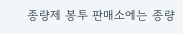종량제 봉투 판매소에는 종량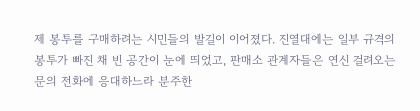제 봉투를 구매하려는 시민들의 발길이 이어졌다. 진열대에는 일부 규격의 봉투가 빠진 채 빈 공간이 눈에 띄었고, 판매소 관계자들은 연신 걸려오는 문의 전화에 응대하느라 분주한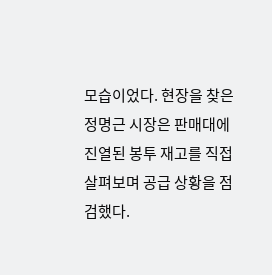모습이었다. 현장을 찾은 정명근 시장은 판매대에 진열된 봉투 재고를 직접 살펴보며 공급 상황을 점검했다.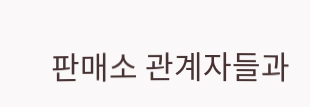판매소 관계자들과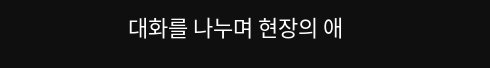대화를 나누며 현장의 애